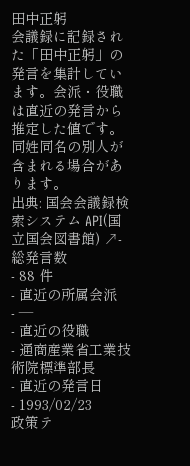田中正躬
会議録に記録された「田中正躬」の発言を集計しています。会派・役職は直近の発言から推定した値です。同姓同名の別人が含まれる場合があります。
出典: 国会会議録検索システム API(国立国会図書館) ↗- 総発言数
- 88 件
- 直近の所属会派
- —
- 直近の役職
- 通商産業省工業技術院標準部長
- 直近の発言日
- 1993/02/23
政策テ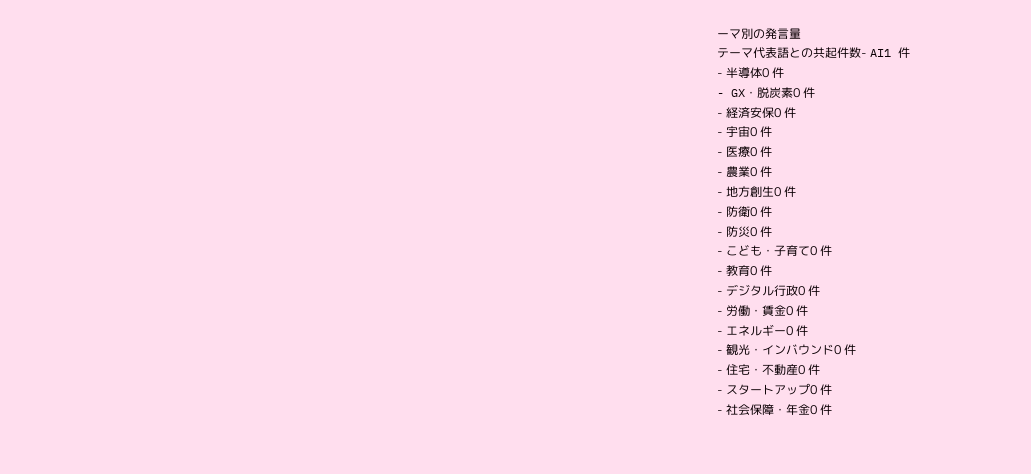ーマ別の発言量
テーマ代表語との共起件数- AI1 件
- 半導体0 件
- GX・脱炭素0 件
- 経済安保0 件
- 宇宙0 件
- 医療0 件
- 農業0 件
- 地方創生0 件
- 防衛0 件
- 防災0 件
- こども・子育て0 件
- 教育0 件
- デジタル行政0 件
- 労働・賃金0 件
- エネルギー0 件
- 観光・インバウンド0 件
- 住宅・不動産0 件
- スタートアップ0 件
- 社会保障・年金0 件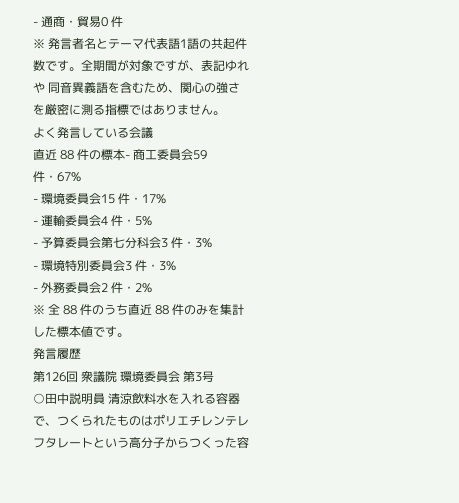- 通商・貿易0 件
※ 発言者名とテーマ代表語1語の共起件数です。全期間が対象ですが、表記ゆれや 同音異義語を含むため、関心の強さを厳密に測る指標ではありません。
よく発言している会議
直近 88 件の標本- 商工委員会59 件・67%
- 環境委員会15 件・17%
- 運輸委員会4 件・5%
- 予算委員会第七分科会3 件・3%
- 環境特別委員会3 件・3%
- 外務委員会2 件・2%
※ 全 88 件のうち直近 88 件のみを集計した標本値です。
発言履歴
第126回 衆議院 環境委員会 第3号
○田中説明員 清涼飲料水を入れる容器で、つくられたものはポリエチレンテレフタレートという高分子からつくった容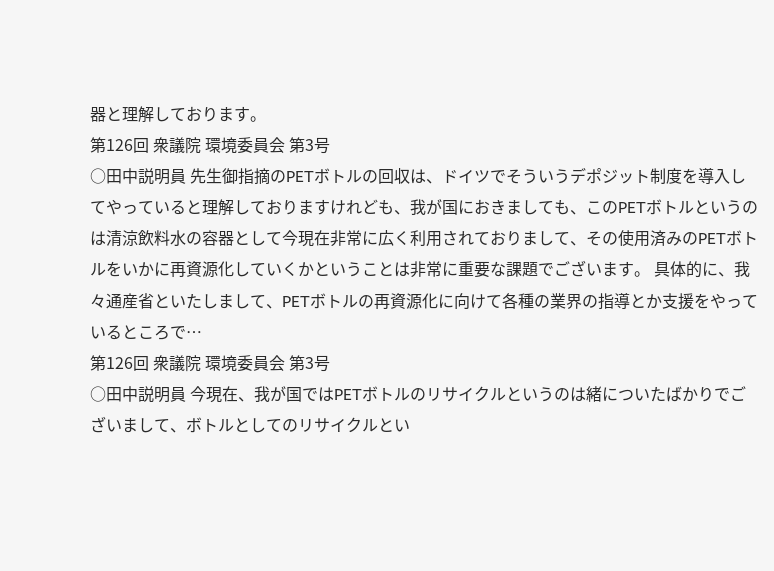器と理解しております。
第126回 衆議院 環境委員会 第3号
○田中説明員 先生御指摘のPETボトルの回収は、ドイツでそういうデポジット制度を導入してやっていると理解しておりますけれども、我が国におきましても、このPETボトルというのは清涼飲料水の容器として今現在非常に広く利用されておりまして、その使用済みのPETボトルをいかに再資源化していくかということは非常に重要な課題でございます。 具体的に、我々通産省といたしまして、PETボトルの再資源化に向けて各種の業界の指導とか支援をやっているところで…
第126回 衆議院 環境委員会 第3号
○田中説明員 今現在、我が国ではPETボトルのリサイクルというのは緒についたばかりでございまして、ボトルとしてのリサイクルとい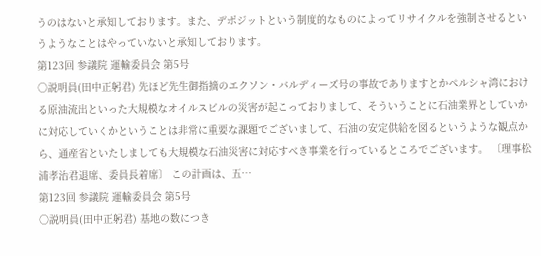うのはないと承知しております。また、デポジットという制度的なものによってリサイクルを強制させるというようなことはやっていないと承知しております。
第123回 参議院 運輸委員会 第5号
○説明員(田中正躬君) 先ほど先生御指摘のエクソン・バルディーズ号の事故でありますとかペルシャ湾における原油流出といった大規模なオイルスビルの災害が起こっておりまして、そういうことに石油業界としていかに対応していくかということは非常に重要な課題でございまして、石油の安定供給を図るというような観点から、通産省といたしましても大規模な石油災害に対応すべき事業を行っているところでございます。 〔理事松浦孝治君退席、委員長着席〕 この計画は、五…
第123回 参議院 運輸委員会 第5号
○説明員(田中正躬君) 基地の数につき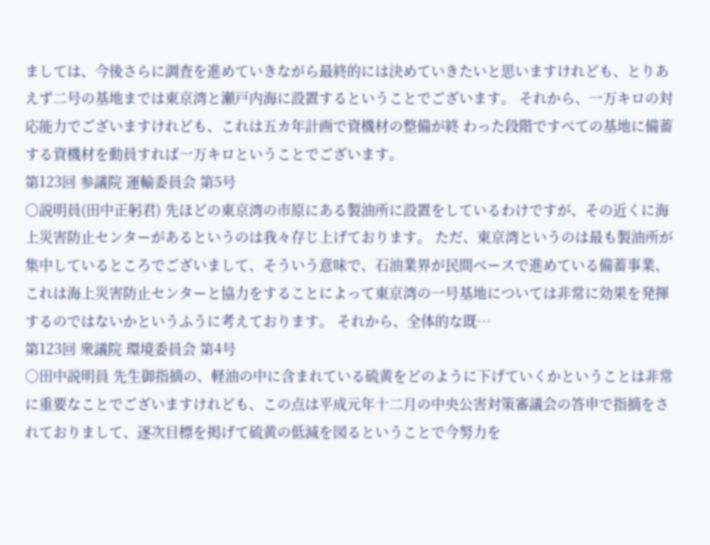ましては、今後さらに調査を進めていきながら最終的には決めていきたいと思いますけれども、とりあえず二号の基地までは東京湾と瀬戸内海に設置するということでございます。 それから、一万キロの対応能力でございますけれども、これは五カ年計画で資機材の整備が終 わった段階ですべての基地に備蓄する資機材を動員すれば一万キロということでございます。
第123回 参議院 運輸委員会 第5号
○説明員(田中正躬君) 先ほどの東京湾の市原にある製油所に設置をしているわけですが、その近くに海上災害防止センターがあるというのは我々存じ上げております。 ただ、東京湾というのは最も製油所が集中しているところでございまして、そういう意味で、石油業界が民間ベースで進めている備蓄事業、これは海上災害防止センターと協力をすることによって東京湾の一号基地については非常に効果を発揮するのではないかというふうに考えております。 それから、全体的な既…
第123回 衆議院 環境委員会 第4号
○田中説明員 先生御指摘の、軽油の中に含まれている硫黄をどのように下げていくかということは非常に重要なことでございますけれども、この点は平成元年十二月の中央公害対策審議会の答申で指摘をされておりまして、逐次目標を掲げて硫黄の低減を図るということで今努力を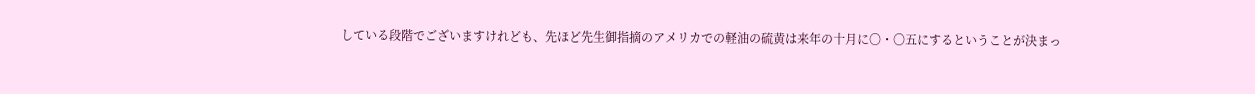している段階でございますけれども、先ほど先生御指摘のアメリカでの軽油の硫黄は来年の十月に〇・〇五にするということが決まっ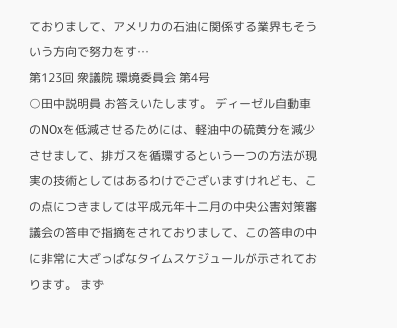ておりまして、アメリカの石油に関係する業界もそういう方向で努力をす…
第123回 衆議院 環境委員会 第4号
○田中説明員 お答えいたします。 ディーゼル自動車のNOxを低減させるためには、軽油中の硫黄分を減少させまして、排ガスを循環するという一つの方法が現実の技術としてはあるわけでございますけれども、この点につきましては平成元年十二月の中央公害対策審議会の答申で指摘をされておりまして、この答申の中に非常に大ざっぱなタイムスケジュールが示されております。 まず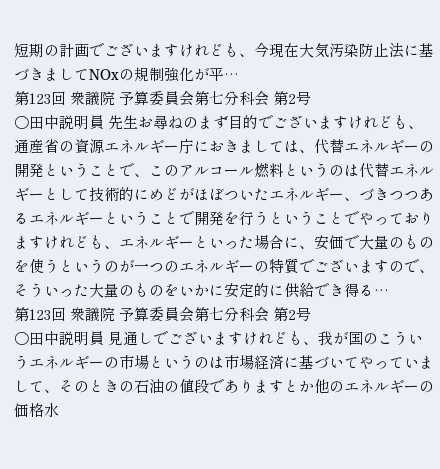短期の計画でございますけれども、今現在大気汚染防止法に基づきましてNOxの規制強化が平…
第123回 衆議院 予算委員会第七分科会 第2号
○田中説明員 先生お尋ねのまず目的でございますけれども、通産省の資源エネルギー庁におきましては、代替エネルギーの開発ということで、このアルコール燃料というのは代替エネルギーとして技術的にめどがほぼついたエネルギー、づきつつあるエネルギーということで開発を行うということでやっておりますけれども、エネルギーといった場合に、安価で大量のものを使うというのが一つのエネルギーの特質でございますので、そういった大量のものをいかに安定的に供給でき得る…
第123回 衆議院 予算委員会第七分科会 第2号
○田中説明員 見通しでございますけれども、我が国のこういうエネルギーの市場というのは市場経済に基づいてやっていまして、そのときの石油の値段でありますとか他のエネルギーの価格水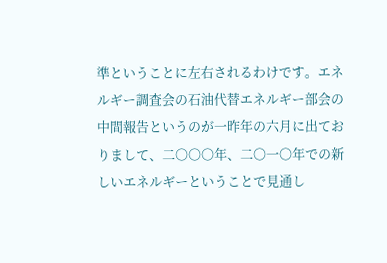準ということに左右されるわけです。エネルギー調査会の石油代替エネルギー部会の中間報告というのが一昨年の六月に出ておりまして、二〇〇〇年、二〇一〇年での新しいエネルギーということで見通し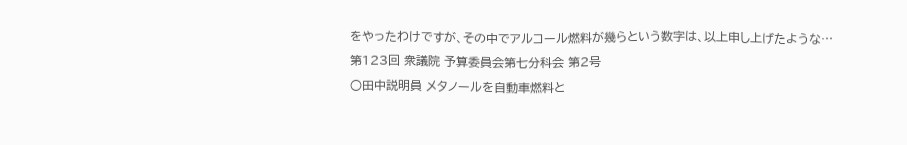をやったわけですが、その中でアルコール燃料が幾らという数字は、以上申し上げたような…
第123回 衆議院 予算委員会第七分科会 第2号
○田中説明員 メタノールを自動車燃料と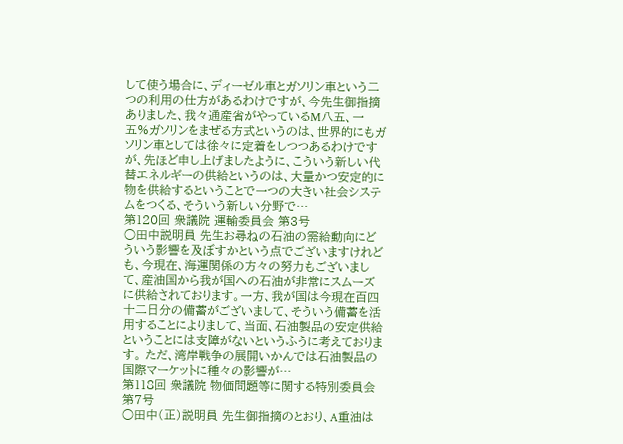して使う場合に、ディーゼル車とガソリン車という二つの利用の仕方があるわけですが、今先生御指摘ありました、我々通産省がやっているM八五、一五%ガソリンをまぜる方式というのは、世界的にもガソリン車としては徐々に定着をしつつあるわけですが、先ほど申し上げましたように、こういう新しい代替エネルギーの供給というのは、大量かつ安定的に物を供給するということで一つの大きい社会システムをつくる、そういう新しい分野で…
第120回 衆議院 運輸委員会 第3号
○田中説明員 先生お尋ねの石油の需給動向にどういう影響を及ぼすかという点でございますけれども、今現在、海運関係の方々の努力もございまして、産油国から我が国への石油が非常にスムーズに供給されております。一方、我が国は今現在百四十二日分の備蓄がございまして、そういう備蓄を活用することによりまして、当面、石油製品の安定供給ということには支障がないというふうに考えております。 ただ、湾岸戦争の展開いかんでは石油製品の国際マーケットに種々の影響が…
第118回 衆議院 物価問題等に関する特別委員会 第7号
○田中(正)説明員 先生御指摘のとおり、A重油は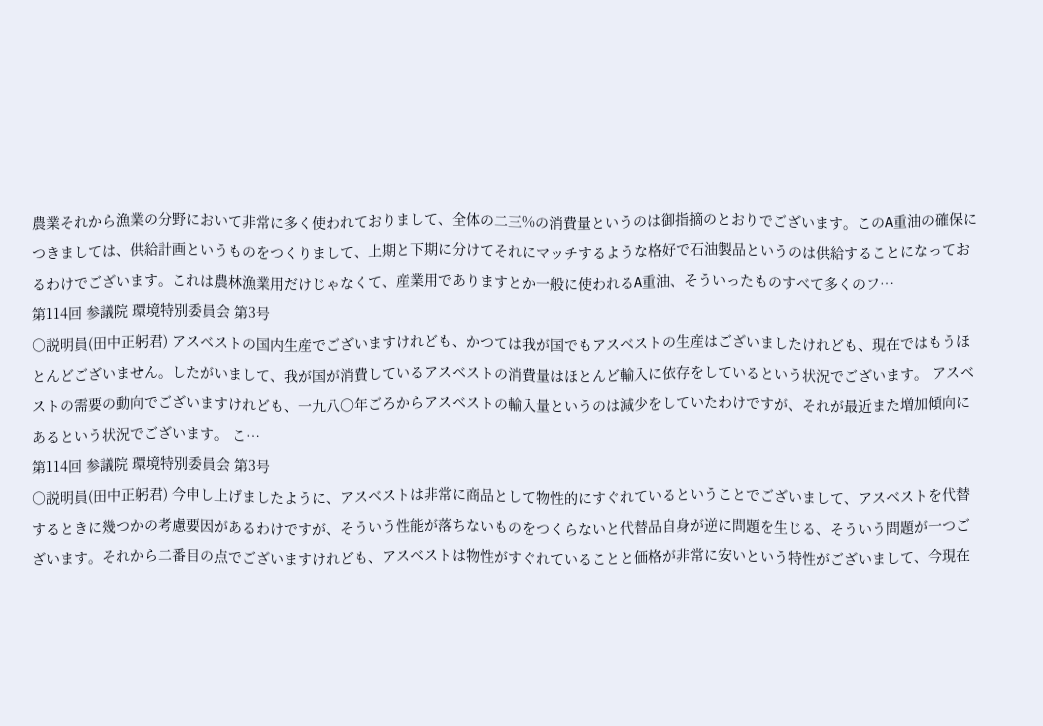農業それから漁業の分野において非常に多く使われておりまして、全体の二三%の消費量というのは御指摘のとおりでございます。このA重油の確保につきましては、供給計画というものをつくりまして、上期と下期に分けてそれにマッチするような格好で石油製品というのは供給することになっておるわけでございます。これは農林漁業用だけじゃなくて、産業用でありますとか一般に使われるA重油、そういったものすべて多くのフ…
第114回 参議院 環境特別委員会 第3号
○説明員(田中正躬君) アスベストの国内生産でございますけれども、かつては我が国でもアスベストの生産はございましたけれども、現在ではもうほとんどございません。したがいまして、我が国が消費しているアスベストの消費量はほとんど輸入に依存をしているという状況でございます。 アスベストの需要の動向でございますけれども、一九八〇年ごろからアスベストの輸入量というのは減少をしていたわけですが、それが最近また増加傾向にあるという状況でございます。 こ…
第114回 参議院 環境特別委員会 第3号
○説明員(田中正躬君) 今申し上げましたように、アスベストは非常に商品として物性的にすぐれているということでございまして、アスベストを代替するときに幾つかの考慮要因があるわけですが、そういう性能が落ちないものをつくらないと代替品自身が逆に問題を生じる、そういう問題が一つございます。それから二番目の点でございますけれども、アスベストは物性がすぐれていることと価格が非常に安いという特性がございまして、今現在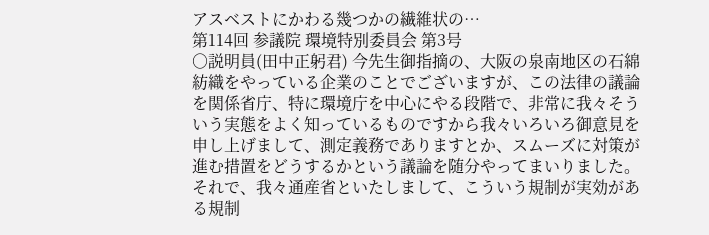アスベストにかわる幾つかの繊維状の…
第114回 参議院 環境特別委員会 第3号
○説明員(田中正躬君) 今先生御指摘の、大阪の泉南地区の石綿紡織をやっている企業のことでございますが、この法律の議論を関係省庁、特に環境庁を中心にやる段階で、非常に我々そういう実態をよく知っているものですから我々いろいろ御意見を申し上げまして、測定義務でありますとか、スムーズに対策が進む措置をどうするかという議論を随分やってまいりました。 それで、我々通産省といたしまして、こういう規制が実効がある規制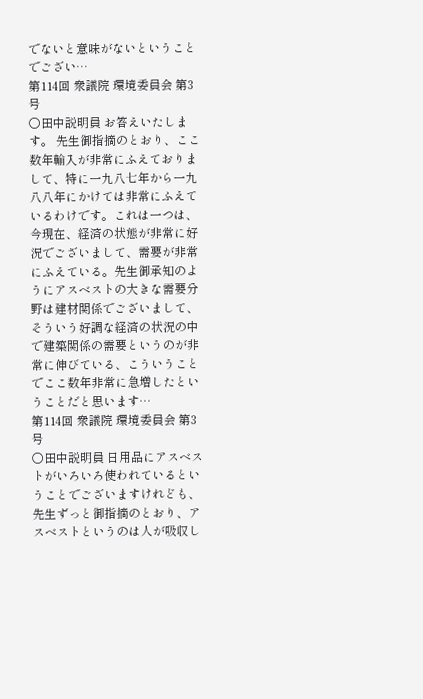でないと意味がないということでござい…
第114回 衆議院 環境委員会 第3号
○田中説明員 お答えいたします。 先生御指摘のとおり、ここ数年輸入が非常にふえておりまして、特に一九八七年から一九八八年にかけては非常にふえているわけです。これは一つは、今現在、経済の状態が非常に好況でございまして、需要が非常にふえている。先生御承知のようにアスベストの大きな需要分野は建材関係でございまして、そういう好調な経済の状況の中で建築関係の需要というのが非常に伸びている、こういうことでここ数年非常に急増したということだと思います…
第114回 衆議院 環境委員会 第3号
○田中説明員 日用品にアスベストがいろいろ使われているということでございますけれども、先生ずっと御指摘のとおり、アスベストというのは人が吸収し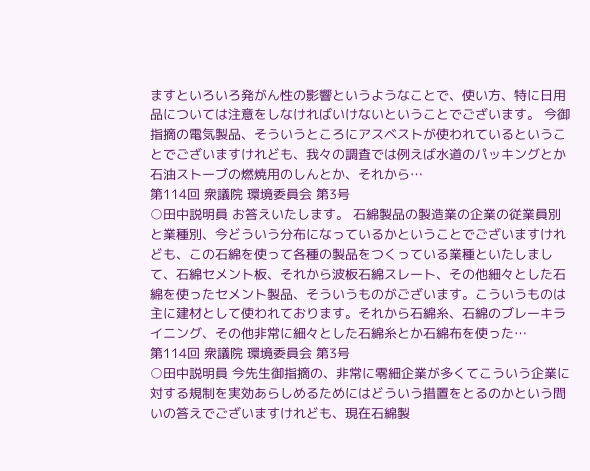ますといろいろ発がん性の影響というようなことで、使い方、特に日用品については注意をしなければいけないということでございます。 今御指摘の電気製品、そういうところにアスベストが使われているということでございますけれども、我々の調査では例えば水道のパッキングとか石油ストーブの燃焼用のしんとか、それから…
第114回 衆議院 環境委員会 第3号
○田中説明員 お答えいたします。 石綿製品の製造業の企業の従業員別と業種別、今どういう分布になっているかということでございますけれども、この石綿を使って各種の製品をつくっている業種といたしまして、石綿セメント板、それから波板石綿スレート、その他細々とした石綿を使ったセメント製品、そういうものがございます。こういうものは主に建材として使われております。それから石綿糸、石綿のブレーキライニング、その他非常に細々とした石綿糸とか石綿布を使った…
第114回 衆議院 環境委員会 第3号
○田中説明員 今先生御指摘の、非常に零細企業が多くてこういう企業に対する規制を実効あらしめるためにはどういう措置をとるのかという問いの答えでございますけれども、現在石綿製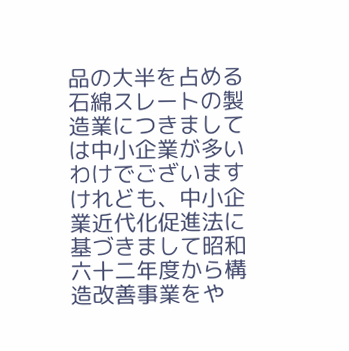品の大半を占める石綿スレートの製造業につきましては中小企業が多いわけでございますけれども、中小企業近代化促進法に基づきまして昭和六十二年度から構造改善事業をや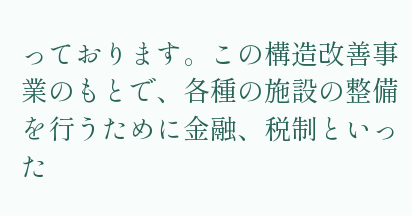っております。この構造改善事業のもとで、各種の施設の整備を行うために金融、税制といった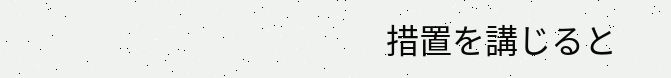措置を講じると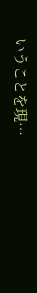いうことを現…